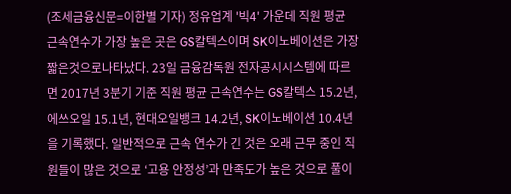(조세금융신문=이한별 기자) 정유업계 '빅4' 가운데 직원 평균 근속연수가 가장 높은 곳은 GS칼텍스이며 SK이노베이션은 가장 짧은것으로나타났다. 23일 금융감독원 전자공시시스템에 따르면 2017년 3분기 기준 직원 평균 근속연수는 GS칼텍스 15.2년, 에쓰오일 15.1년, 현대오일뱅크 14.2년, SK이노베이션 10.4년을 기록했다. 일반적으로 근속 연수가 긴 것은 오래 근무 중인 직원들이 많은 것으로 ‘고용 안정성’과 만족도가 높은 것으로 풀이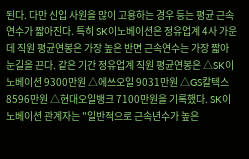된다. 다만 신입 사원을 많이 고용하는 경우 등는 평균 근속연수가 짧아진다. 특히 SK이노베이션은 정유업계 4사 가운데 직원 평균연봉은 가장 높은 반면 근속연수는 가장 짧아 눈길을 끈다. 같은 기간 정유업계 직원 평균연봉은 △SK이노베이션 9300만원 △에쓰오일 9031만원 △GS칼텍스 8596만원 △현대오일뱅크 7100만원을 기록했다. SK이노베이션 관계자는 "일반적으로 근속년수가 높은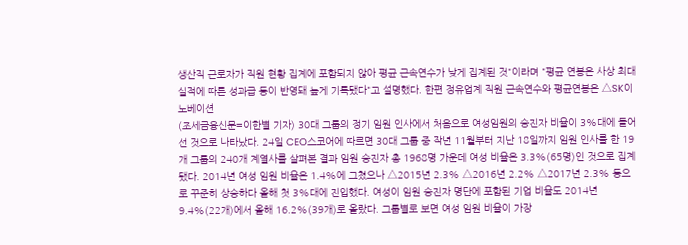생산직 근로자가 직원 현황 집계에 포함되지 않아 평균 근속연수가 낮게 집계된 것"이라며 "평균 연봉은 사상 최대 실적에 따른 성과급 등이 반영돼 높게 기록됐다"고 설명했다. 한편 정유업계 직원 근속연수와 평균연봉은 △SK이노베이션
(조세금융신문=이한별 기자) 30대 그룹의 정기 임원 인사에서 처음으로 여성임원의 승진자 비율이 3%대에 들어선 것으로 나타났다. 24일 CEO스코어에 따르면 30대 그룹 중 작년 11월부터 지난 18일까지 임원 인사를 한 19개 그룹의 240개 계열사를 살펴본 결과 임원 승진자 총 1968명 가운데 여성 비율은 3.3%(65명)인 것으로 집계됐다. 2014년 여성 임원 비율은 1.4%에 그쳤으나 △2015년 2.3% △2016년 2.2% △2017년 2.3% 등으로 꾸준히 상승하다 올해 첫 3%대에 진입했다. 여성이 임원 승진자 명단에 포함된 기업 비율도 2014년 9.4%(22개)에서 올해 16.2%(39개)로 올랐다. 그룹별로 보면 여성 임원 비율이 가장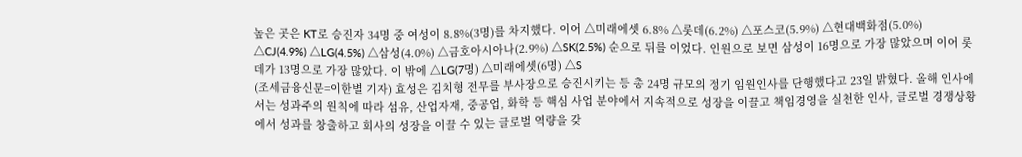높은 곳은 KT로 승진자 34명 중 여성이 8.8%(3명)를 차지했다. 이어 △미래에셋 6.8% △롯데(6.2%) △포스코(5.9%) △현대백화점(5.0%) △CJ(4.9%) △LG(4.5%) △삼성(4.0%) △금호아시아나(2.9%) △SK(2.5%) 순으로 뒤를 이었다. 인원으로 보면 삼성이 16명으로 가장 많았으며 이어 롯데가 13명으로 가장 많았다. 이 밖에 △LG(7명) △미래에셋(6명) △S
(조세금융신문=이한별 기자) 효성은 김치형 전무를 부사장으로 승진시키는 등 총 24명 규모의 정기 임원인사를 단행했다고 23일 밝혔다. 올해 인사에서는 성과주의 원칙에 따라 섬유, 산업자재, 중공업, 화학 등 핵심 사업 분야에서 지속적으로 성장을 이끌고 책임경영을 실천한 인사, 글로벌 경쟁상황에서 성과를 창출하고 회사의 성장을 이끌 수 있는 글로벌 역량을 갖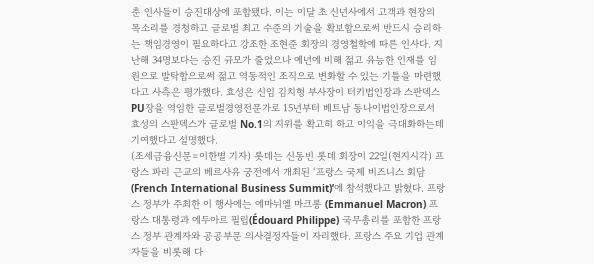춘 인사들이 승진대상에 포함됐다. 이는 이달 초 신년사에서 고객과 현장의 목소리를 경청하고 글로벌 최고 수준의 기술을 확보함으로써 반드시 승리하는 책임경영이 필요하다고 강조한 조현준 회장의 경영철학에 따른 인사다. 지난해 34명보다는 승진 규모가 줄었으나 예년에 비해 젊고 유능한 인재를 임원으로 발탁함으로써 젊고 역동적인 조직으로 변화할 수 있는 기틀을 마련했다고 사측은 평가했다. 효성은 신임 김치형 부사장이 터키법인장과 스판덱스PU장을 역임한 글로벌경영전문가로 15년부터 베트남 동나이법인장으로서 효성의 스판덱스가 글로벌 No.1의 지위를 확고히 하고 이익을 극대화하는데 기여했다고 설명했다.
(조세금융신문=이한별 기자) 롯데는 신동빈 롯데 회장이 22일(현지시각) 프랑스 파리 근교의 베르사유 궁전에서 개최된 ‘프랑스 국제 비즈니스 회담(French International Business Summit)’에 참석했다고 밝혔다. 프랑스 정부가 주최한 이 행사에는 에마뉘엘 마크롱 (Emmanuel Macron) 프랑스 대통령과 에두아르 필립(Édouard Philippe) 국무총리를 포함한 프랑스 정부 관계자와 공공부문 의사결정자들이 자리했다. 프랑스 주요 기업 관계자들을 비롯해 다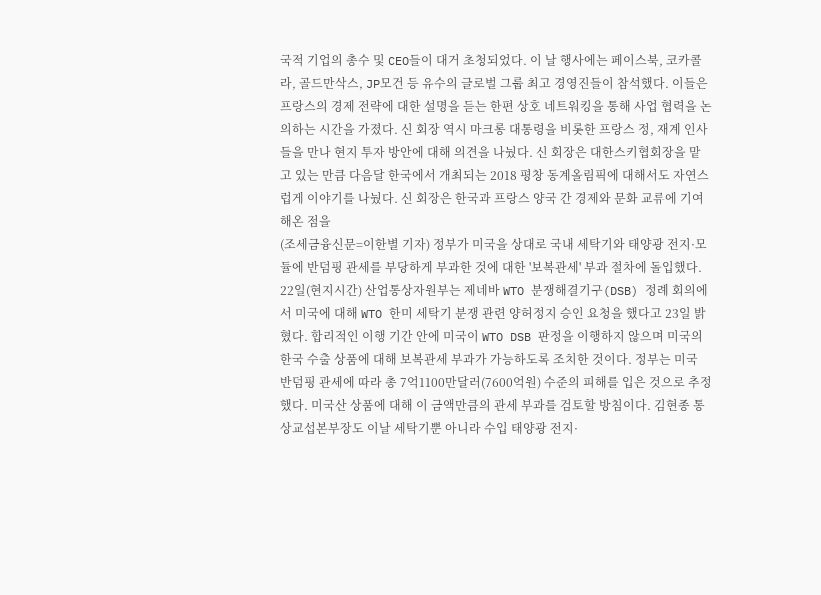국적 기업의 총수 및 CEO들이 대거 초청되었다. 이 날 행사에는 페이스북, 코카콜라, 골드만삭스, JP모건 등 유수의 글로벌 그룹 최고 경영진들이 참석했다. 이들은 프랑스의 경제 전략에 대한 설명을 듣는 한편 상호 네트워킹을 통해 사업 협력을 논의하는 시간을 가졌다. 신 회장 역시 마크롱 대통령을 비롯한 프랑스 정, 재계 인사들을 만나 현지 투자 방안에 대해 의견을 나눴다. 신 회장은 대한스키협회장을 맡고 있는 만큼 다음달 한국에서 개최되는 2018 평창 동계올림픽에 대해서도 자연스럽게 이야기를 나눴다. 신 회장은 한국과 프랑스 양국 간 경제와 문화 교류에 기여해온 점을
(조세금융신문=이한별 기자) 정부가 미국을 상대로 국내 세탁기와 태양광 전지·모듈에 반덤핑 관세를 부당하게 부과한 것에 대한 '보복관세' 부과 절차에 돌입했다. 22일(현지시간) 산업통상자원부는 제네바 WTO 분쟁해결기구(DSB) 정례 회의에서 미국에 대해 WTO 한미 세탁기 분쟁 관련 양허정지 승인 요청을 했다고 23일 밝혔다. 합리적인 이행 기간 안에 미국이 WTO DSB 판정을 이행하지 않으며 미국의 한국 수출 상품에 대해 보복관세 부과가 가능하도록 조치한 것이다. 정부는 미국 반덤핑 관세에 따라 총 7억1100만달러(7600억원) 수준의 피해를 입은 것으로 추정했다. 미국산 상품에 대해 이 금액만큼의 관세 부과를 검토할 방침이다. 김현종 통상교섭본부장도 이날 세탁기뿐 아니라 수입 태양광 전지·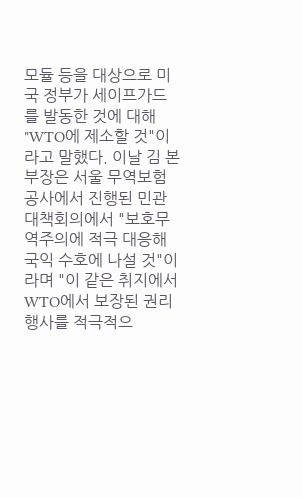모듈 등을 대상으로 미국 정부가 세이프가드를 발동한 것에 대해 "WTO에 제소할 것"이라고 말했다. 이날 김 본부장은 서울 무역보험공사에서 진행된 민관대책회의에서 "보호무역주의에 적극 대응해 국익 수호에 나설 것"이라며 "이 같은 취지에서 WTO에서 보장된 권리 행사를 적극적으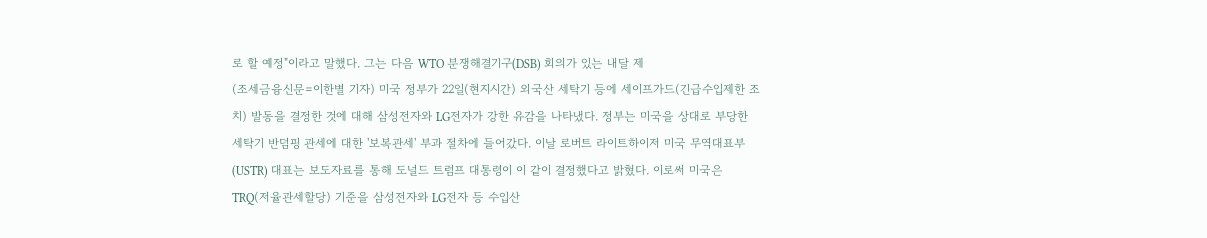로 할 예정"이라고 말했다. 그는 다음 WTO 분쟁해결기구(DSB) 회의가 있는 내달 제
(조세금융신문=이한별 기자) 미국 정부가 22일(현지시간) 외국산 세탁기 등에 세이프가드(긴급수입제한 조치) 발동을 결정한 것에 대해 삼성전자와 LG전자가 강한 유감을 나타냈다. 정부는 미국을 상대로 부당한 세탁기 반덤핑 관세에 대한 '보복관세' 부과 절차에 들어갔다. 이날 로버트 라이트하이저 미국 무역대표부(USTR) 대표는 보도자료를 통해 도널드 트럼프 대통령이 이 같이 결정했다고 밝혔다. 이로써 미국은 TRQ(저율관세할당) 기준을 삼성전자와 LG전자 등 수입산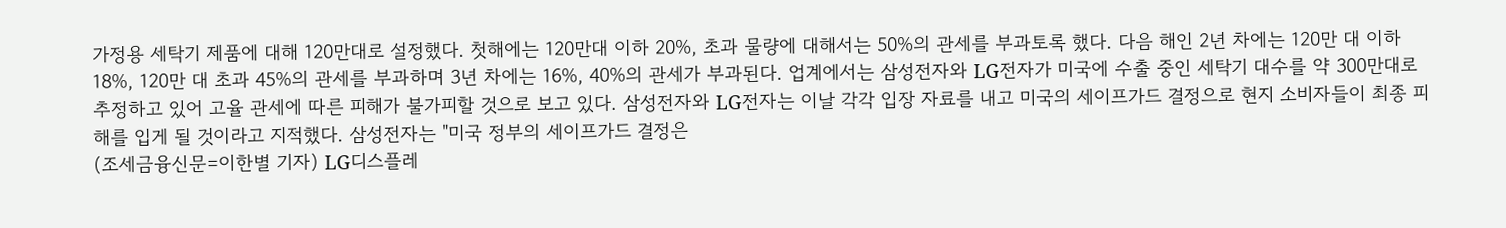가정용 세탁기 제품에 대해 120만대로 설정했다. 첫해에는 120만대 이하 20%, 초과 물량에 대해서는 50%의 관세를 부과토록 했다. 다음 해인 2년 차에는 120만 대 이하 18%, 120만 대 초과 45%의 관세를 부과하며 3년 차에는 16%, 40%의 관세가 부과된다. 업계에서는 삼성전자와 LG전자가 미국에 수출 중인 세탁기 대수를 약 300만대로 추정하고 있어 고율 관세에 따른 피해가 불가피할 것으로 보고 있다. 삼성전자와 LG전자는 이날 각각 입장 자료를 내고 미국의 세이프가드 결정으로 현지 소비자들이 최종 피해를 입게 될 것이라고 지적했다. 삼성전자는 "미국 정부의 세이프가드 결정은
(조세금융신문=이한별 기자) LG디스플레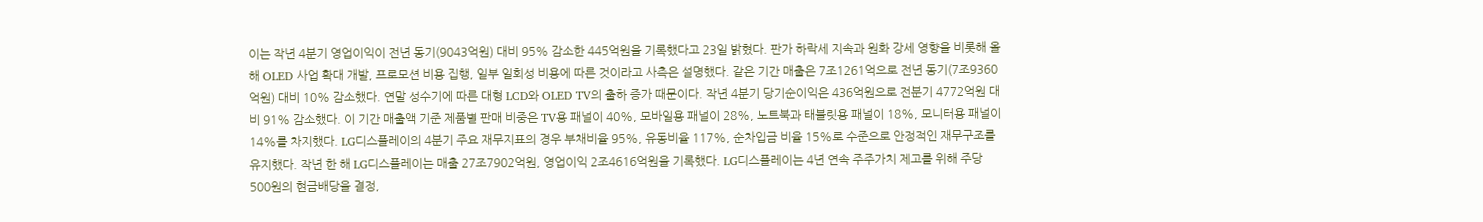이는 작년 4분기 영업이익이 전년 동기(9043억원) 대비 95% 감소한 445억원을 기록했다고 23일 밝혔다. 판가 하락세 지속과 원화 강세 영향을 비롯해 올해 OLED 사업 확대 개발, 프로모션 비용 집행, 일부 일회성 비용에 따른 것이라고 사측은 설명했다. 같은 기간 매출은 7조1261억으로 전년 동기(7조9360억원) 대비 10% 감소했다. 연말 성수기에 따른 대형 LCD와 OLED TV의 출하 증가 때문이다. 작년 4분기 당기순이익은 436억원으로 전분기 4772억원 대비 91% 감소했다. 이 기간 매출액 기준 제품별 판매 비중은 TV용 패널이 40%, 모바일용 패널이 28%, 노트북과 태블릿용 패널이 18%, 모니터용 패널이 14%를 차지했다. LG디스플레이의 4분기 주요 재무지표의 경우 부채비율 95%, 유동비율 117%, 순차입금 비율 15%로 수준으로 안정적인 재무구조를 유지했다. 작년 한 해 LG디스플레이는 매출 27조7902억원, 영업이익 2조4616억원을 기록했다. LG디스플레이는 4년 연속 주주가치 제고를 위해 주당 500원의 현금배당을 결정,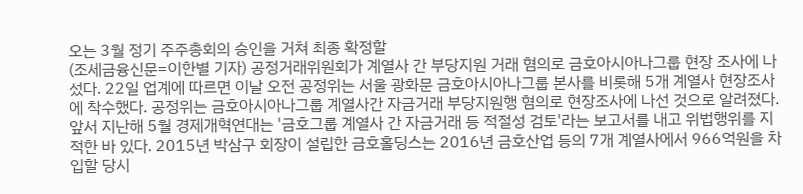오는 3월 정기 주주총회의 승인을 거쳐 최종 확정할
(조세금융신문=이한별 기자) 공정거래위원회가 계열사 간 부당지원 거래 혐의로 금호아시아나그룹 현장 조사에 나섰다. 22일 업계에 따르면 이날 오전 공정위는 서울 광화문 금호아시아나그룹 본사를 비롯해 5개 계열사 현장조사에 착수했다. 공정위는 금호아시아나그룹 계열사간 자금거래 부당지원행 혐의로 현장조사에 나선 것으로 알려졌다. 앞서 지난해 5월 경제개혁연대는 '금호그룹 계열사 간 자금거래 등 적절성 검토'라는 보고서를 내고 위법행위를 지적한 바 있다. 2015년 박삼구 회장이 설립한 금호홀딩스는 2016년 금호산업 등의 7개 계열사에서 966억원을 차입할 당시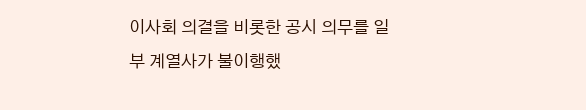이사회 의결을 비롯한 공시 의무를 일부 계열사가 불이행했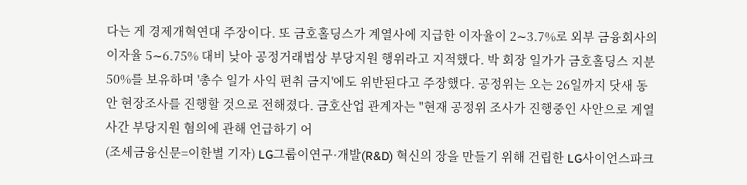다는 게 경제개혁연대 주장이다. 또 금호홀딩스가 계열사에 지급한 이자율이 2∼3.7%로 외부 금융회사의 이자율 5∼6.75% 대비 낮아 공정거래법상 부당지원 행위라고 지적했다. 박 회장 일가가 금호홀딩스 지분 50%를 보유하며 '총수 일가 사익 편취 금지'에도 위반된다고 주장했다. 공정위는 오는 26일까지 닷새 동안 현장조사를 진행할 것으로 전해졌다. 금호산업 관계자는 "현재 공정위 조사가 진행중인 사안으로 계열사간 부당지원 혐의에 관해 언급하기 어
(조세금융신문=이한별 기자) LG그룹이연구·개발(R&D) 혁신의 장을 만들기 위해 건립한 LG사이언스파크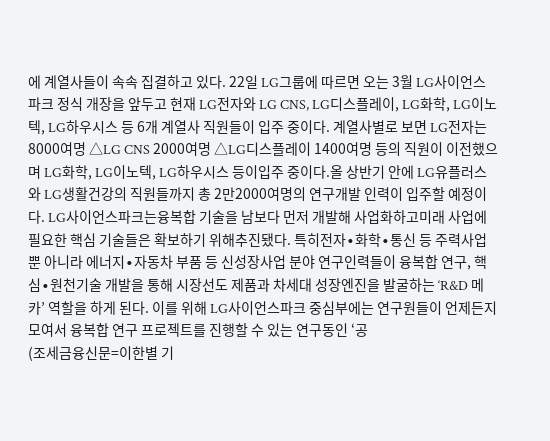에 계열사들이 속속 집결하고 있다. 22일 LG그룹에 따르면 오는 3월 LG사이언스파크 정식 개장을 앞두고 현재 LG전자와 LG CNS, LG디스플레이, LG화학, LG이노텍, LG하우시스 등 6개 계열사 직원들이 입주 중이다. 계열사별로 보면 LG전자는 8000여명 △LG CNS 2000여명 △LG디스플레이 1400여명 등의 직원이 이전했으며 LG화학, LG이노텍, LG하우시스 등이입주 중이다.올 상반기 안에 LG유플러스와 LG생활건강의 직원들까지 총 2만2000여명의 연구개발 인력이 입주할 예정이다. LG사이언스파크는융복합 기술을 남보다 먼저 개발해 사업화하고미래 사업에 필요한 핵심 기술들은 확보하기 위해추진됐다. 특히전자∙화학∙통신 등 주력사업뿐 아니라 에너지∙자동차 부품 등 신성장사업 분야 연구인력들이 융복합 연구, 핵심∙원천기술 개발을 통해 시장선도 제품과 차세대 성장엔진을 발굴하는 ‘R&D 메카’ 역할을 하게 된다. 이를 위해 LG사이언스파크 중심부에는 연구원들이 언제든지 모여서 융복합 연구 프로젝트를 진행할 수 있는 연구동인 ‘공
(조세금융신문=이한별 기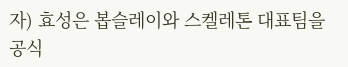자) 효성은 봅슬레이와 스켈레톤 대표팀을 공식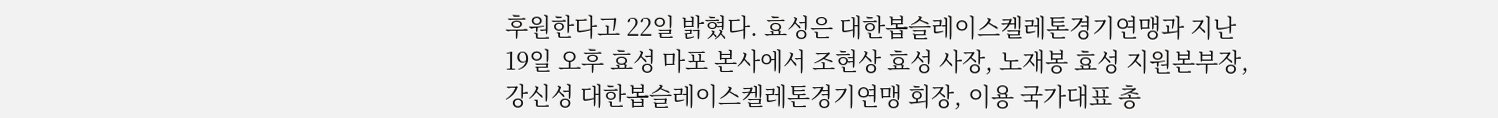후원한다고 22일 밝혔다. 효성은 대한봅슬레이스켈레톤경기연맹과 지난 19일 오후 효성 마포 본사에서 조현상 효성 사장, 노재봉 효성 지원본부장, 강신성 대한봅슬레이스켈레톤경기연맹 회장, 이용 국가대표 총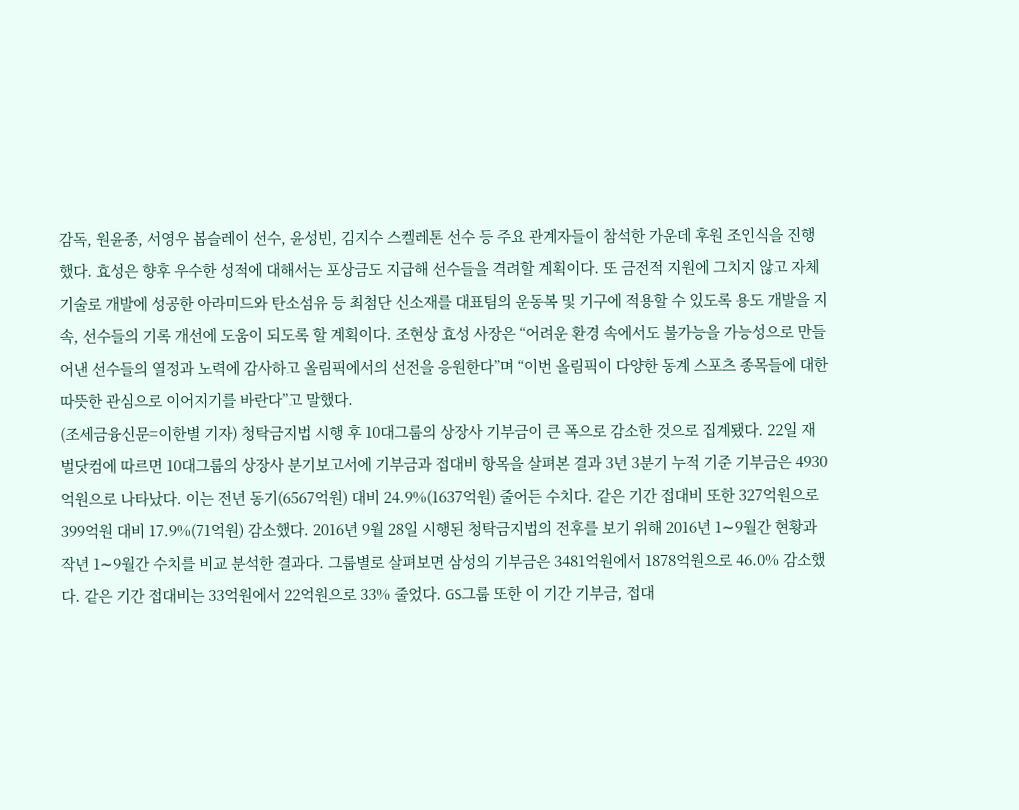감독, 원윤종, 서영우 봅슬레이 선수, 윤성빈, 김지수 스켈레톤 선수 등 주요 관계자들이 참석한 가운데 후원 조인식을 진행했다. 효성은 향후 우수한 성적에 대해서는 포상금도 지급해 선수들을 격려할 계획이다. 또 금전적 지원에 그치지 않고 자체기술로 개발에 성공한 아라미드와 탄소섬유 등 최첨단 신소재를 대표팀의 운동복 및 기구에 적용할 수 있도록 용도 개발을 지속, 선수들의 기록 개선에 도움이 되도록 할 계획이다. 조현상 효성 사장은 “어려운 환경 속에서도 불가능을 가능성으로 만들어낸 선수들의 열정과 노력에 감사하고 올림픽에서의 선전을 응원한다”며 “이번 올림픽이 다양한 동계 스포츠 종목들에 대한 따뜻한 관심으로 이어지기를 바란다”고 말했다.
(조세금융신문=이한별 기자) 청탁금지법 시행 후 10대그룹의 상장사 기부금이 큰 폭으로 감소한 것으로 집계됐다. 22일 재벌닷컴에 따르면 10대그룹의 상장사 분기보고서에 기부금과 접대비 항목을 살펴본 결과 3년 3분기 누적 기준 기부금은 4930억원으로 나타났다. 이는 전년 동기(6567억원) 대비 24.9%(1637억원) 줄어든 수치다. 같은 기간 접대비 또한 327억원으로 399억원 대비 17.9%(71억원) 감소했다. 2016년 9월 28일 시행된 청탁금지법의 전후를 보기 위해 2016년 1∼9월간 현황과 작년 1∼9월간 수치를 비교 분석한 결과다. 그룹별로 살펴보면 삼성의 기부금은 3481억원에서 1878억원으로 46.0% 감소했다. 같은 기간 접대비는 33억원에서 22억원으로 33% 줄었다. GS그룹 또한 이 기간 기부금, 접대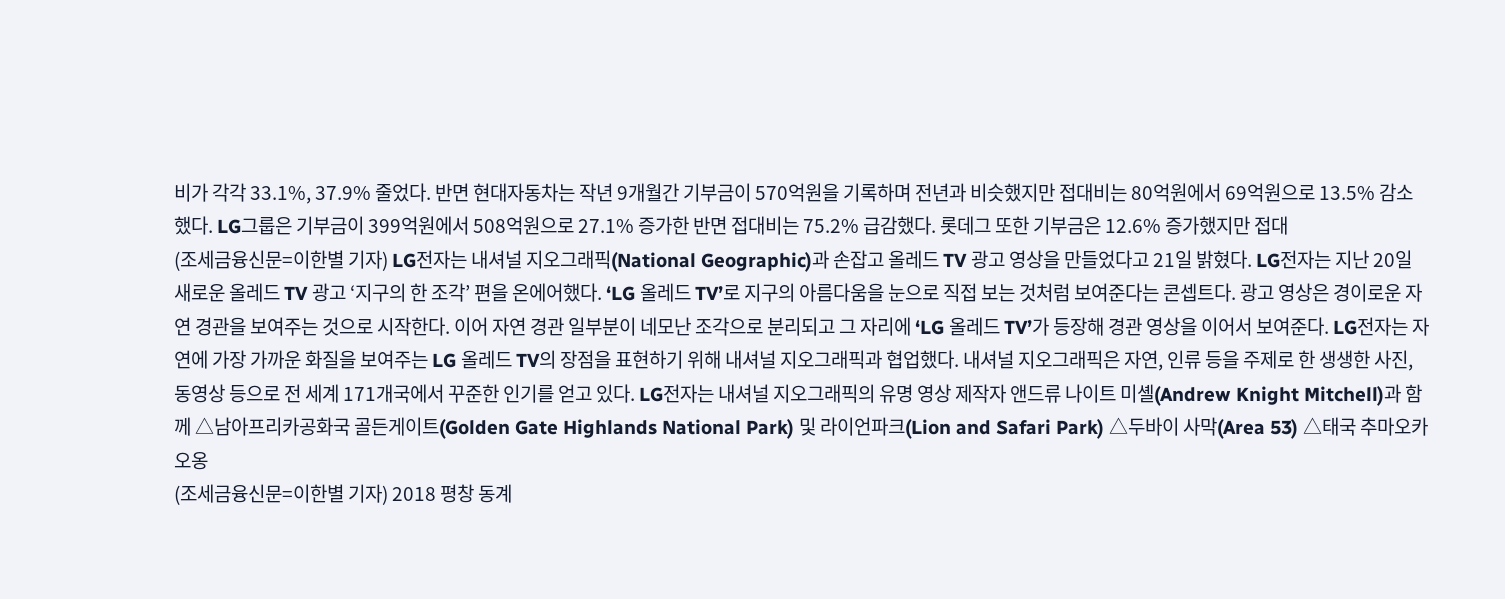비가 각각 33.1%, 37.9% 줄었다. 반면 현대자동차는 작년 9개월간 기부금이 570억원을 기록하며 전년과 비슷했지만 접대비는 80억원에서 69억원으로 13.5% 감소했다. LG그룹은 기부금이 399억원에서 508억원으로 27.1% 증가한 반면 접대비는 75.2% 급감했다. 롯데그 또한 기부금은 12.6% 증가했지만 접대
(조세금융신문=이한별 기자) LG전자는 내셔널 지오그래픽(National Geographic)과 손잡고 올레드 TV 광고 영상을 만들었다고 21일 밝혔다. LG전자는 지난 20일 새로운 올레드 TV 광고 ‘지구의 한 조각’ 편을 온에어했다. ‘LG 올레드 TV’로 지구의 아름다움을 눈으로 직접 보는 것처럼 보여준다는 콘셉트다. 광고 영상은 경이로운 자연 경관을 보여주는 것으로 시작한다. 이어 자연 경관 일부분이 네모난 조각으로 분리되고 그 자리에 ‘LG 올레드 TV’가 등장해 경관 영상을 이어서 보여준다. LG전자는 자연에 가장 가까운 화질을 보여주는 LG 올레드 TV의 장점을 표현하기 위해 내셔널 지오그래픽과 협업했다. 내셔널 지오그래픽은 자연, 인류 등을 주제로 한 생생한 사진, 동영상 등으로 전 세계 171개국에서 꾸준한 인기를 얻고 있다. LG전자는 내셔널 지오그래픽의 유명 영상 제작자 앤드류 나이트 미셸(Andrew Knight Mitchell)과 함께 △남아프리카공화국 골든게이트(Golden Gate Highlands National Park) 및 라이언파크(Lion and Safari Park) △두바이 사막(Area 53) △태국 추마오카오옹
(조세금융신문=이한별 기자) 2018 평창 동계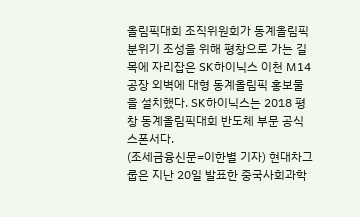올림픽대회 조직위원회가 동계올림픽 분위기 조성을 위해 평창으로 가는 길목에 자리잡은 SK하이닉스 이천 M14 공장 외벽에 대형 동계올림픽 홍보물을 설치했다. SK하이닉스는 2018 평창 동계올림픽대회 반도체 부문 공식 스폰서다.
(조세금융신문=이한별 기자) 현대차그룹은 지난 20일 발표한 중국사회과학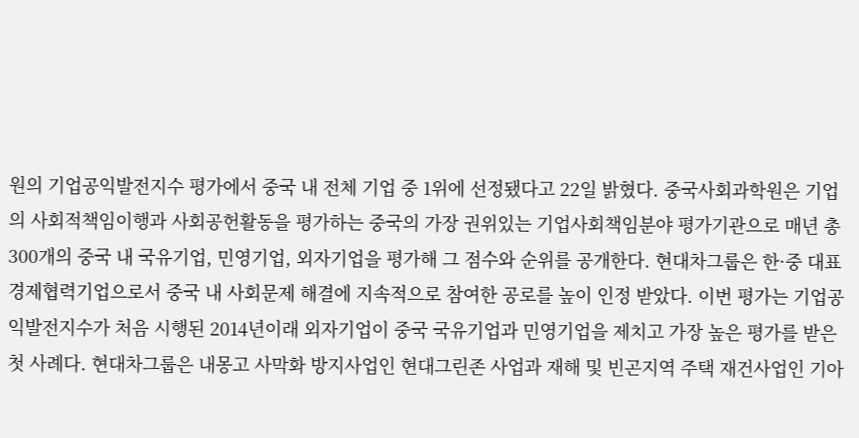원의 기업공익발전지수 평가에서 중국 내 전체 기업 중 1위에 선정됐다고 22일 밝혔다. 중국사회과학원은 기업의 사회적책임이행과 사회공헌활동을 평가하는 중국의 가장 권위있는 기업사회책임분야 평가기관으로 매년 총 300개의 중국 내 국유기업, 민영기업, 외자기업을 평가해 그 점수와 순위를 공개한다. 현대차그룹은 한·중 대표 경제협력기업으로서 중국 내 사회문제 해결에 지속적으로 참여한 공로를 높이 인정 받았다. 이번 평가는 기업공익발전지수가 처음 시행된 2014년이래 외자기업이 중국 국유기업과 민영기업을 제치고 가장 높은 평가를 받은 첫 사례다. 현대차그룹은 내몽고 사막화 방지사업인 현대그린존 사업과 재해 및 빈곤지역 주택 재건사업인 기아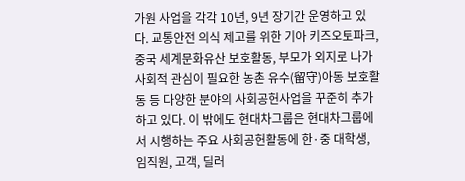가원 사업을 각각 10년, 9년 장기간 운영하고 있다. 교통안전 의식 제고를 위한 기아 키즈오토파크, 중국 세계문화유산 보호활동, 부모가 외지로 나가 사회적 관심이 필요한 농촌 유수(留守)아동 보호활동 등 다양한 분야의 사회공헌사업을 꾸준히 추가하고 있다. 이 밖에도 현대차그룹은 현대차그룹에서 시행하는 주요 사회공헌활동에 한·중 대학생, 임직원, 고객, 딜러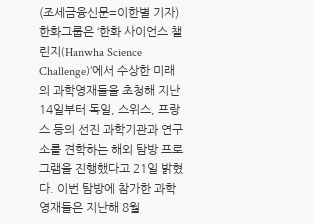(조세금융신문=이한별 기자) 한화그룹은 ‘한화 사이언스 챌린지(Hanwha Science Challenge)’에서 수상한 미래의 과학영재들을 초청해 지난 14일부터 독일, 스위스, 프랑스 등의 선진 과학기관과 연구소를 견학하는 해외 탐방 프로그램을 진행했다고 21일 밝혔다. 이번 탐방에 참가한 과학영재들은 지난해 8월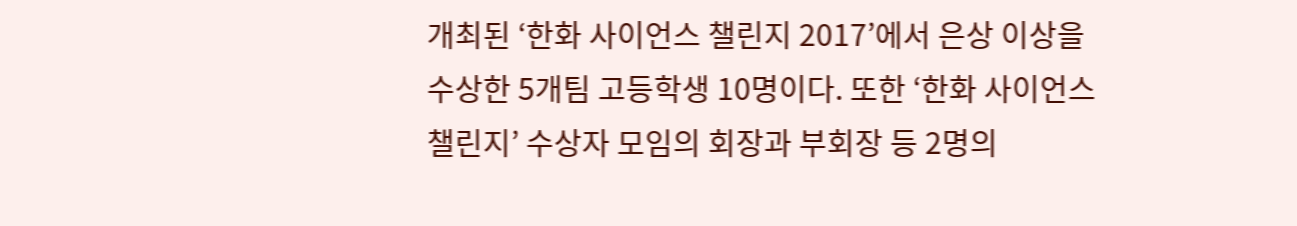개최된 ‘한화 사이언스 챌린지 2017’에서 은상 이상을 수상한 5개팀 고등학생 10명이다. 또한 ‘한화 사이언스 챌린지’ 수상자 모임의 회장과 부회장 등 2명의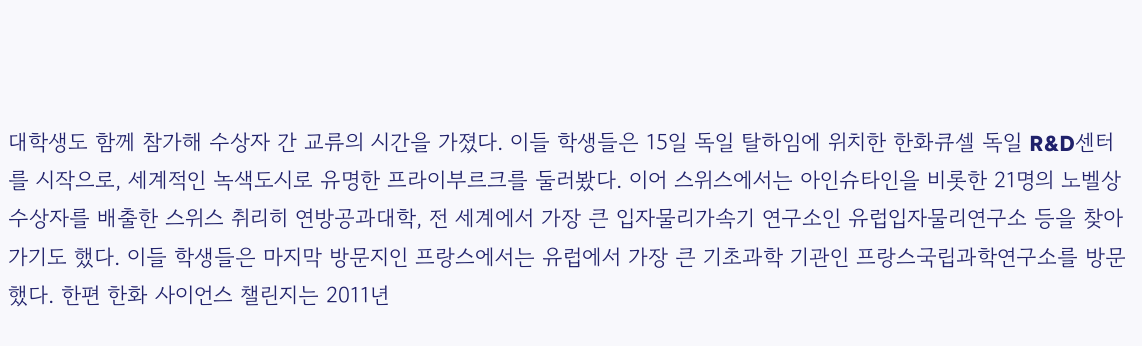대학생도 함께 참가해 수상자 간 교류의 시간을 가졌다. 이들 학생들은 15일 독일 탈하임에 위치한 한화큐셀 독일 R&D센터를 시작으로, 세계적인 녹색도시로 유명한 프라이부르크를 둘러봤다. 이어 스위스에서는 아인슈타인을 비롯한 21명의 노벨상 수상자를 배출한 스위스 취리히 연방공과대학, 전 세계에서 가장 큰 입자물리가속기 연구소인 유럽입자물리연구소 등을 찾아가기도 했다. 이들 학생들은 마지막 방문지인 프랑스에서는 유럽에서 가장 큰 기초과학 기관인 프랑스국립과학연구소를 방문했다. 한편 한화 사이언스 챌린지는 2011년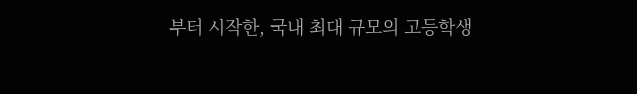부터 시작한, 국내 최대 규모의 고등학생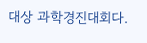대상 과학경진대회다.